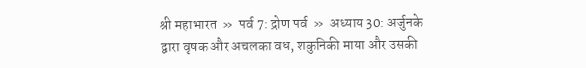श्री महाभारत  »  पर्व 7: द्रोण पर्व  »  अध्याय 30: अर्जुनके द्वारा वृषक और अचलका वध, शकुनिकी माया और उसकी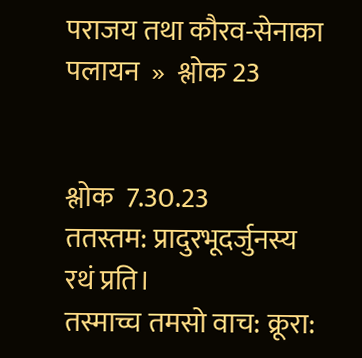पराजय तथा कौरव-सेनाका पलायन  »  श्लोक 23


श्लोक  7.30.23
ततस्तम: प्रादुरभूदर्जुनस्य रथं प्रति।
तस्माच्च तमसो वाच: क्रूरा: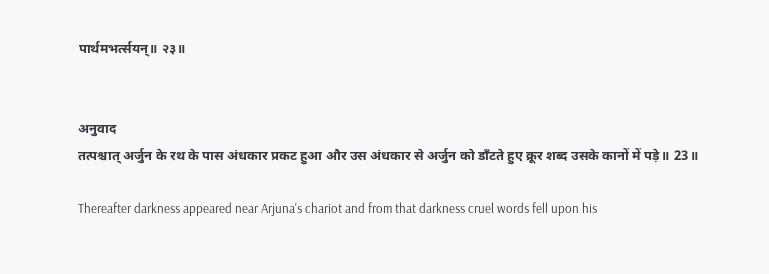पार्थमभर्त्सयन्॥ २३॥


अनुवाद
तत्पश्चात् अर्जुन के रथ के पास अंधकार प्रकट हुआ और उस अंधकार से अर्जुन को डाँटते हुए क्रूर शब्द उसके कानों में पड़े॥ 23॥

Thereafter darkness appeared near Arjuna's chariot and from that darkness cruel words fell upon his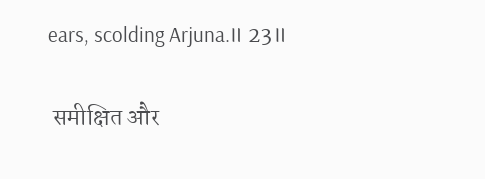ears, scolding Arjuna.॥ 23॥

 समीक्षित और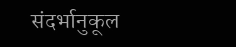संदर्भानुकूल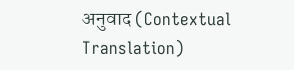अनुवाद (Contextual Translation)